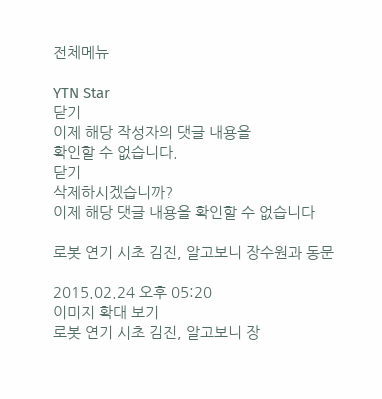전체메뉴

YTN Star
닫기
이제 해당 작성자의 댓글 내용을
확인할 수 없습니다.
닫기
삭제하시겠습니까?
이제 해당 댓글 내용을 확인할 수 없습니다

로봇 연기 시초 김진, 알고보니 장수원과 동문

2015.02.24 오후 05:20
이미지 확대 보기
로봇 연기 시초 김진, 알고보니 장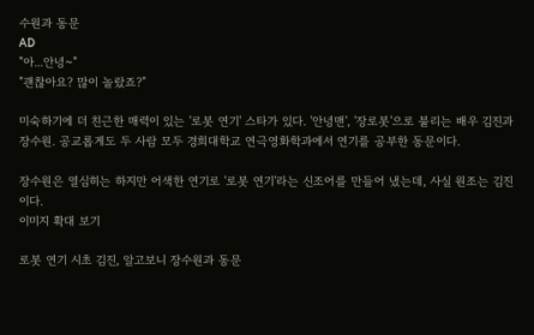수원과 동문
AD
"아...안녕~"
"괜찮아요? 많이 놀랐죠?"

미숙하기에 더 친근한 매력이 있는 '로봇 연기' 스타가 있다. '안녕맨', '장로봇'으로 불리는 배우 김진과 장수원. 공교롭게도 두 사람 모두 경희대학교 연극영화학과에서 연기를 공부한 동문이다.

장수원은 열심히는 하지만 어색한 연기로 '로봇 연기'라는 신조어를 만들어 냈는데, 사실 원조는 김진이다.
이미지 확대 보기

로봇 연기 시초 김진, 알고보니 장수원과 동문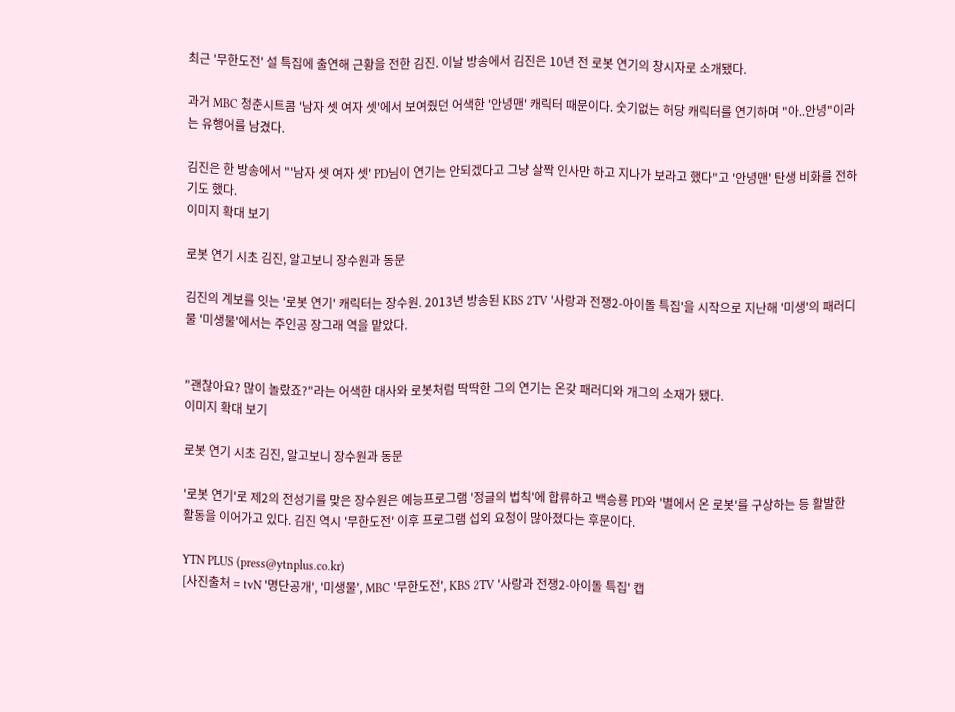최근 '무한도전' 설 특집에 출연해 근황을 전한 김진. 이날 방송에서 김진은 10년 전 로봇 연기의 창시자로 소개됐다.

과거 MBC 청춘시트콤 '남자 셋 여자 셋'에서 보여줬던 어색한 '안녕맨' 캐릭터 때문이다. 숫기없는 허당 캐릭터를 연기하며 "아..안녕"이라는 유행어를 남겼다.

김진은 한 방송에서 "'남자 셋 여자 셋' PD님이 연기는 안되겠다고 그냥 살짝 인사만 하고 지나가 보라고 했다"고 '안녕맨' 탄생 비화를 전하기도 했다.
이미지 확대 보기

로봇 연기 시초 김진, 알고보니 장수원과 동문

김진의 계보를 잇는 '로봇 연기' 캐릭터는 장수원. 2013년 방송된 KBS 2TV '사랑과 전쟁2-아이돌 특집'을 시작으로 지난해 '미생'의 패러디물 '미생물'에서는 주인공 장그래 역을 맡았다.


"괜찮아요? 많이 놀랐죠?"라는 어색한 대사와 로봇처럼 딱딱한 그의 연기는 온갖 패러디와 개그의 소재가 됐다.
이미지 확대 보기

로봇 연기 시초 김진, 알고보니 장수원과 동문

'로봇 연기'로 제2의 전성기를 맞은 장수원은 예능프로그램 '정글의 법칙'에 합류하고 백승룡 PD와 '별에서 온 로봇'를 구상하는 등 활발한 활동을 이어가고 있다. 김진 역시 '무한도전' 이후 프로그램 섭외 요청이 많아졌다는 후문이다.

YTN PLUS (press@ytnplus.co.kr)
[사진출처 = tvN '명단공개', '미생물', MBC '무한도전', KBS 2TV '사랑과 전쟁2-아이돌 특집' 캡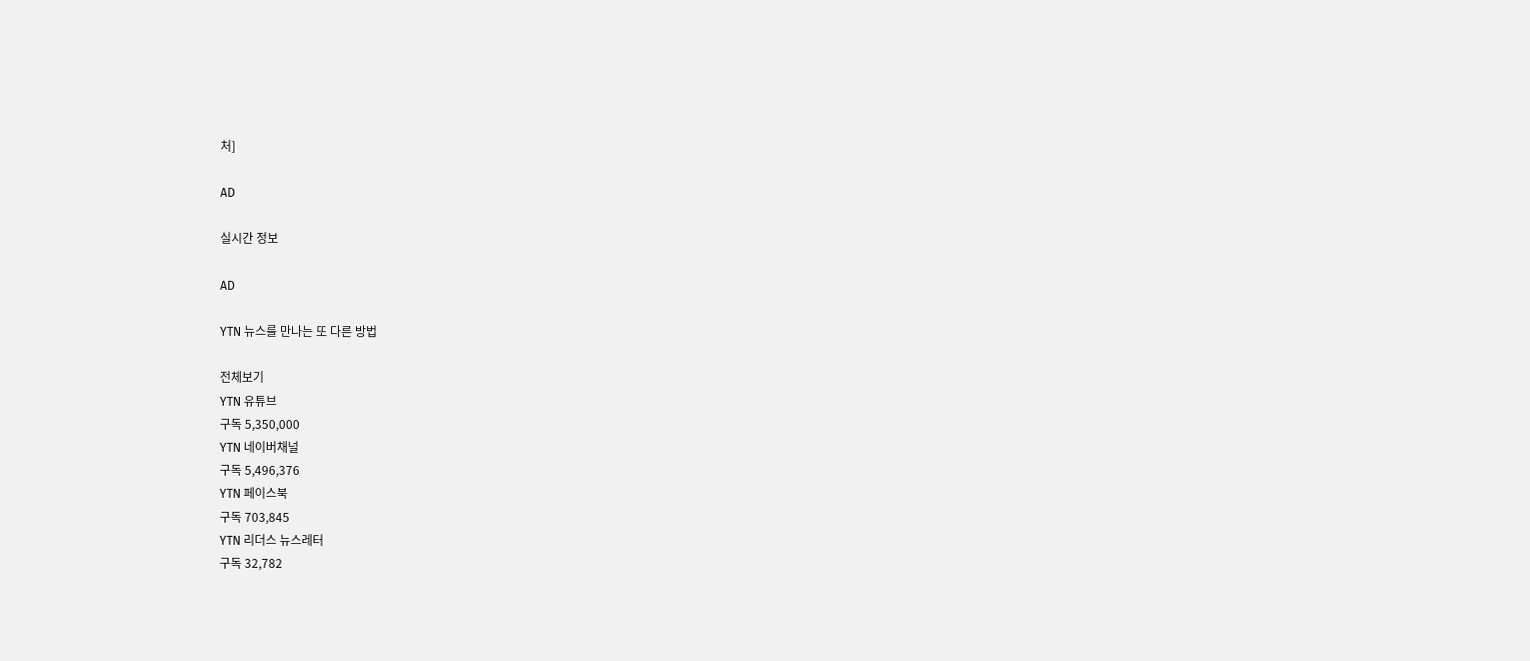처]

AD

실시간 정보

AD

YTN 뉴스를 만나는 또 다른 방법

전체보기
YTN 유튜브
구독 5,350,000
YTN 네이버채널
구독 5,496,376
YTN 페이스북
구독 703,845
YTN 리더스 뉴스레터
구독 32,782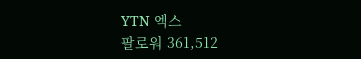YTN 엑스
팔로워 361,512